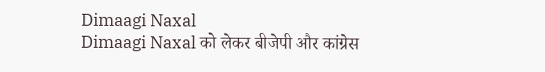Dimaagi Naxal
Dimaagi Naxal को लेकर बीजेपी और कांग्रेस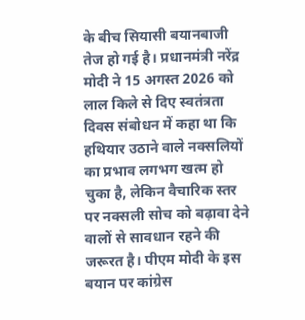के बीच सियासी बयानबाजी तेज हो गई है। प्रधानमंत्री नरेंद्र मोदी ने 15 अगस्त 2026 को लाल किले से दिए स्वतंत्रता दिवस संबोधन में कहा था कि हथियार उठाने वाले नक्सलियों का प्रभाव लगभग खत्म हो चुका है, लेकिन वैचारिक स्तर पर नक्सली सोच को बढ़ावा देने वालों से सावधान रहने की जरूरत है। पीएम मोदी के इस बयान पर कांग्रेस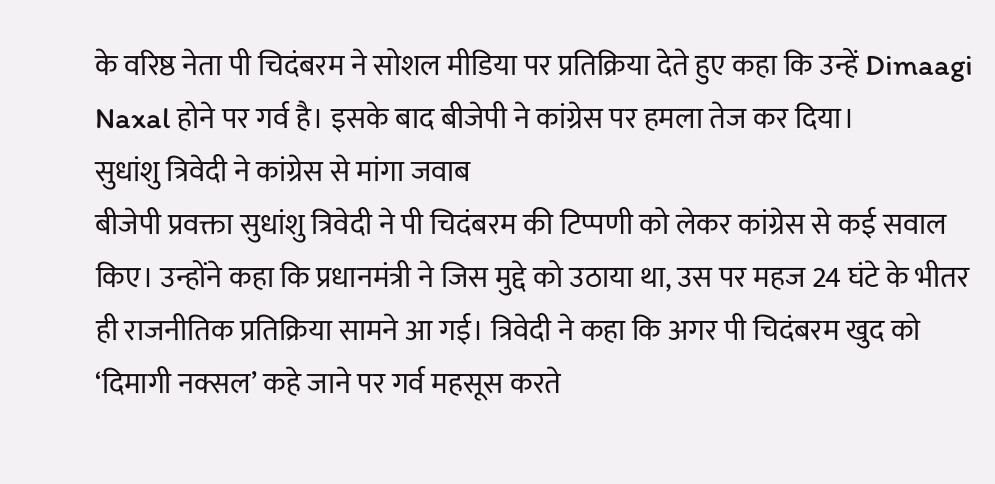के वरिष्ठ नेता पी चिदंबरम ने सोशल मीडिया पर प्रतिक्रिया देते हुए कहा कि उन्हें Dimaagi Naxal होने पर गर्व है। इसके बाद बीजेपी ने कांग्रेस पर हमला तेज कर दिया।
सुधांशु त्रिवेदी ने कांग्रेस से मांगा जवाब
बीजेपी प्रवक्ता सुधांशु त्रिवेदी ने पी चिदंबरम की टिप्पणी को लेकर कांग्रेस से कई सवाल किए। उन्होंने कहा कि प्रधानमंत्री ने जिस मुद्दे को उठाया था, उस पर महज 24 घंटे के भीतर ही राजनीतिक प्रतिक्रिया सामने आ गई। त्रिवेदी ने कहा कि अगर पी चिदंबरम खुद को ‘दिमागी नक्सल’ कहे जाने पर गर्व महसूस करते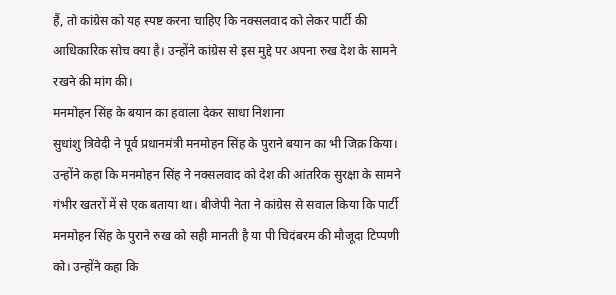हैं, तो कांग्रेस को यह स्पष्ट करना चाहिए कि नक्सलवाद को लेकर पार्टी की आधिकारिक सोच क्या है। उन्होंने कांग्रेस से इस मुद्दे पर अपना रुख देश के सामने रखने की मांग की।
मनमोहन सिंह के बयान का हवाला देकर साधा निशाना
सुधांशु त्रिवेदी ने पूर्व प्रधानमंत्री मनमोहन सिंह के पुराने बयान का भी जिक्र किया। उन्होंने कहा कि मनमोहन सिंह ने नक्सलवाद को देश की आंतरिक सुरक्षा के सामने गंभीर खतरों में से एक बताया था। बीजेपी नेता ने कांग्रेस से सवाल किया कि पार्टी मनमोहन सिंह के पुराने रुख को सही मानती है या पी चिदंबरम की मौजूदा टिप्पणी को। उन्होंने कहा कि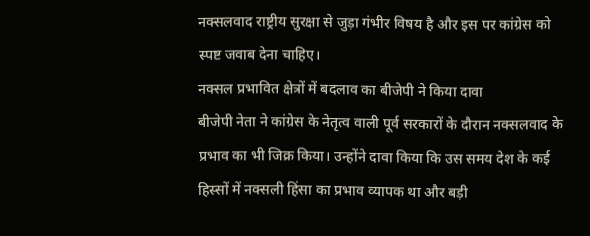नक्सलवाद राष्ट्रीय सुरक्षा से जुड़ा गंभीर विषय है और इस पर कांग्रेस को स्पष्ट जवाब देना चाहिए।
नक्सल प्रभावित क्षेत्रों में बदलाव का बीजेपी ने किया दावा
बीजेपी नेता ने कांग्रेस के नेतृत्व वाली पूर्व सरकारों के दौरान नक्सलवाद के प्रभाव का भी जिक्र किया। उन्होंने दावा किया कि उस समय देश के कई हिस्सों में नक्सली हिंसा का प्रभाव व्यापक था और बड़ी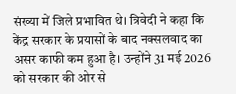संख्या में जिले प्रभावित थे। त्रिवेदी ने कहा कि केंद्र सरकार के प्रयासों के बाद नक्सलवाद का असर काफी कम हुआ है। उन्होंने 31 मई 2026 को सरकार की ओर से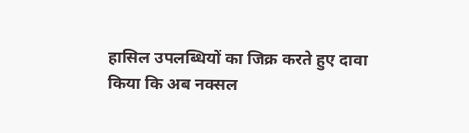हासिल उपलब्धियों का जिक्र करते हुए दावा किया कि अब नक्सल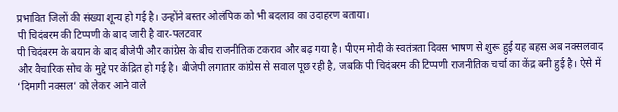प्रभावित जिलों की संख्या शून्य हो गई है। उन्होंने बस्तर ओलंपिक को भी बदलाव का उदाहरण बताया।
पी चिदंबरम की टिप्पणी के बाद जारी है वार-पलटवार
पी चिदंबरम के बयान के बाद बीजेपी और कांग्रेस के बीच राजनीतिक टकराव और बढ़ गया है। पीएम मोदी के स्वतंत्रता दिवस भाषण से शुरू हुई यह बहस अब नक्सलवाद और वैचारिक सोच के मुद्दे पर केंद्रित हो गई है। बीजेपी लगातार कांग्रेस से सवाल पूछ रही है, जबकि पी चिदंबरम की टिप्पणी राजनीतिक चर्चा का केंद्र बनी हुई है। ऐसे में ‘दिमागी नक्सल’ को लेकर आने वाले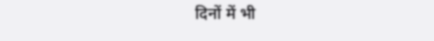दिनों में भी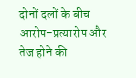दोनों दलों के बीच आरोप-प्रत्यारोप और तेज होने की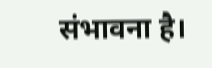संभावना है।